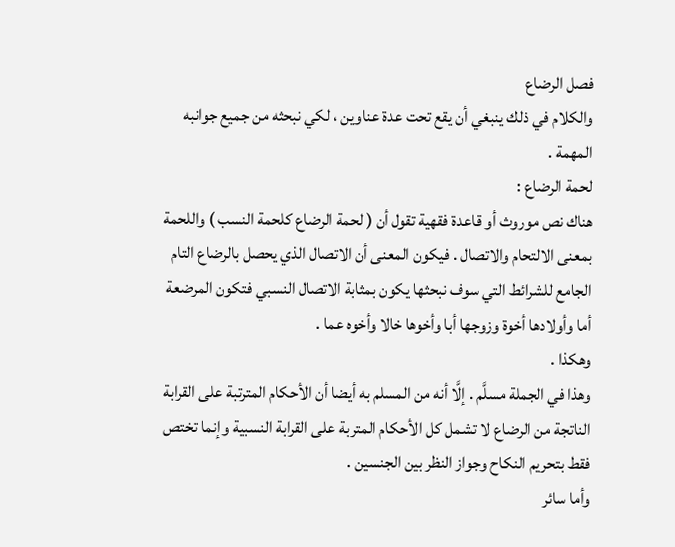فصل الرضاع
والكلام في ذلك ينبغي أن يقع تحت عدة عناوين ، لكي نبحثه من جميع جوانبه المهمة .
لحمة الرضاع :
هناك نص موروث أو قاعدة فقهية تقول أن ( لحمة الرضاع كلحمة النسب ) واللحمة بمعنى الالتحام والاتصال . فيكون المعنى أن الاتصال الذي يحصل بالرضاع التام الجامع للشرائط التي سوف نبحثها يكون بمثابة الاتصال النسبي فتكون المرضعة أما وأولادها أخوة وزوجها أبا وأخوها خالا وأخوه عما .
وهكذا .
وهذا في الجملة مسلَّم . إلَّا أنه من المسلم به أيضا أن الأحكام المترتبة على القرابة الناتجة من الرضاع لا تشمل كل الأحكام المتربة على القرابة النسبية وإنما تختص فقط بتحريم النكاح وجواز النظر بين الجنسين .
وأما سائر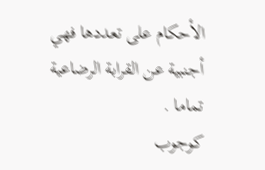الأحكام على تعددها فهي أجنبية عن القرابة الرضاعية تماما .
كوجوب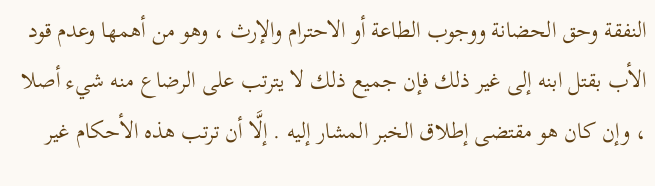النفقة وحق الحضانة ووجوب الطاعة أو الاحترام والإرث ، وهو من أهمها وعدم قود الأب بقتل ابنه إلى غير ذلك فإن جميع ذلك لا يترتب على الرضاع منه شيء أصلا ، وإن كان هو مقتضى إطلاق الخبر المشار إليه . إلَّا أن ترتب هذه الأحكام غير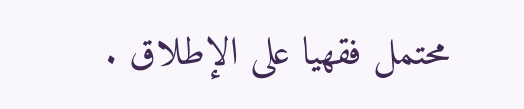محتمل فقهيا على الإطلاق .